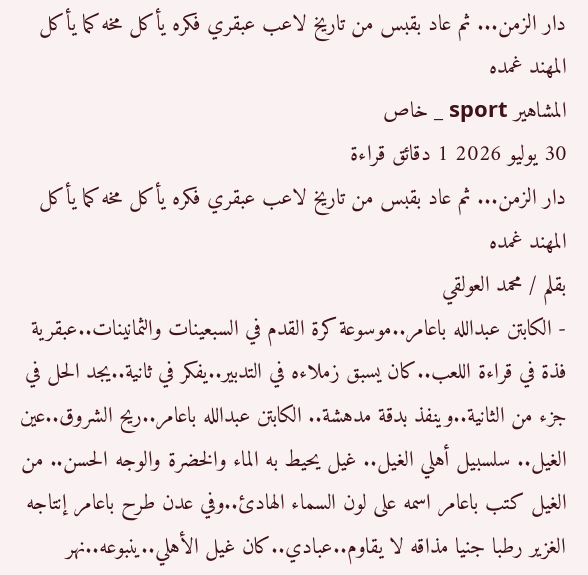دار الزمن... ثم عاد بقبس من تاريخ لاعب عبقري فكره يأكل مخه كما يأكل المهند غمده
المشاهير sport _ خاص
30 يوليو 2026 1 دقائق قراءة
دار الزمن... ثم عاد بقبس من تاريخ لاعب عبقري فكره يأكل مخه كما يأكل المهند غمده
بقلم / محمد العولقي
- الكابتن عبدالله باعامر..موسوعة كرة القدم في السبعينات والثمانينات..عبقرية فذة في قراءة اللعب..كان يسبق زملاءه في التدبير..يفكر في ثانية..يجد الحل في جزء من الثانية..وينفذ بدقة مدهشة.. الكابتن عبدالله باعامر..ريح الشروق..عين الغيل.. سلسبيل أهلي الغيل.. غيل يحيط به الماء والخضرة والوجه الحسن.. من الغيل كتب باعامر اسمه على لون السماء الهادئ..وفي عدن طرح باعامر إنتاجه الغزير رطبا جنيا مذاقه لا يقاوم..عبادي..كان غيل الأهلي..ينبوعه..نهر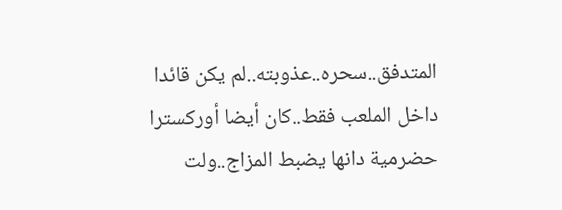المتدفق..سحره..عذوبته..لم يكن قائدا داخل الملعب فقط..كان أيضا أوركسترا حضرمية دانها يضبط المزاج..ولت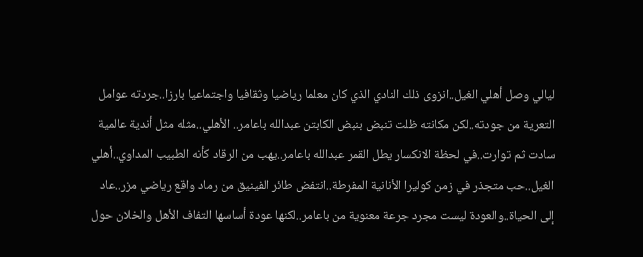ليالي وصل أهلي الغيل..انزوى ذلك النادي الذي كان معلما رياضيا وثقافيا واجتماعيا بارزا..جردته عوامل التعرية من جودته..لكن مكانته ظلت تنبض بنبض الكابتن عبدالله باعامر.. الأهلي..مثله مثل أندية عالمية سادت ثم توارت..في لحظة الانكسار يطل القمر عبدالله باعامر..يهب من الرقاد كأنه الطبيب المداوي..أهلي الغيل..حب متجذر في زمن كوليرا الأنانية المفرطة..انتفض طائر الفينيق من رماد واقع رياضي مزر..عاد إلى الحياة..والعودة ليست مجرد جرعة معنوية من باعامر..لكنها عودة أساسها التفاف الأهل والخلان حول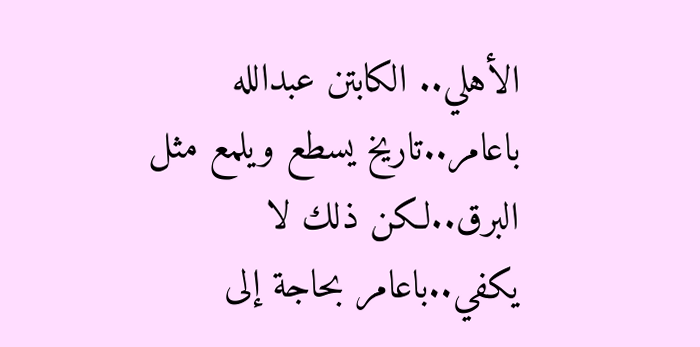الأهلي.. الكابتن عبدالله باعامر..تاريخ يسطع ويلمع مثل البرق..لكن ذلك لا يكفي..باعامر بحاجة إلى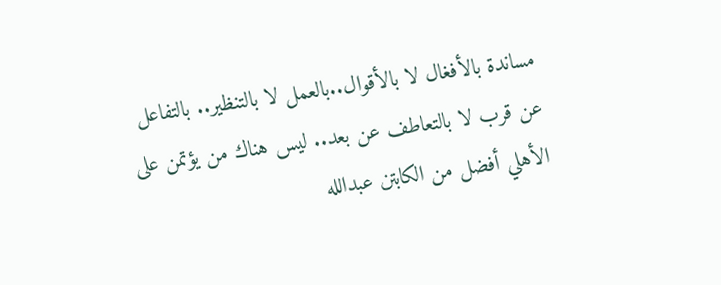مساندة بالأفغال لا بالأقوال..بالعمل لا بالتنظير.. بالتفاعل عن قرب لا بالتعاطف عن بعد.. ليس هناك من يؤتمن على الأهلي أفضل من الكابتن عبدالله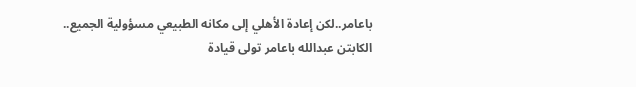باعامر..لكن إعادة الأهلي إلى مكانه الطبيعي مسؤولية الجميع.. الكابتن عبدالله باعامر تولى قيادة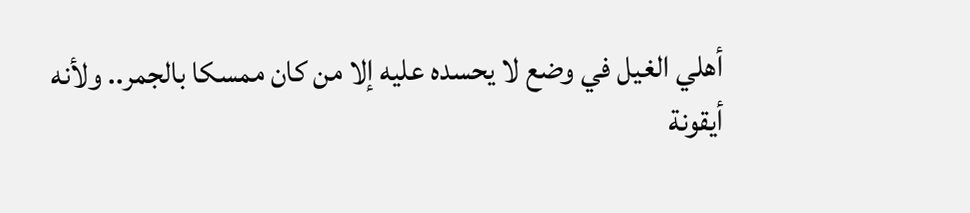أهلي الغيل في وضع لا يحسده عليه إلا من كان ممسكا بالجمر.. ولأنه أيقونة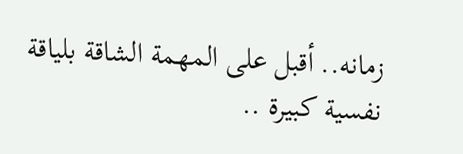زمانه.. أقبل على المهمة الشاقة بلياقة نفسية كبيرة ..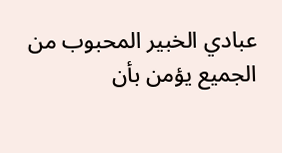عبادي الخبير المحبوب من الجميع يؤمن بأن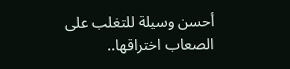أحسن وسيلة للتغلب على الصعاب اختراقها..